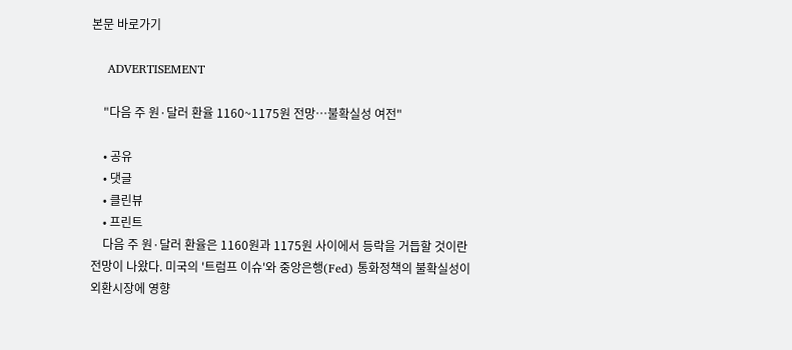본문 바로가기

    ADVERTISEMENT

    "다음 주 원·달러 환율 1160~1175원 전망…불확실성 여전"

    • 공유
    • 댓글
    • 클린뷰
    • 프린트
    다음 주 원·달러 환율은 1160원과 1175원 사이에서 등락을 거듭할 것이란 전망이 나왔다. 미국의 '트럼프 이슈'와 중앙은행(Fed) 통화정책의 불확실성이 외환시장에 영향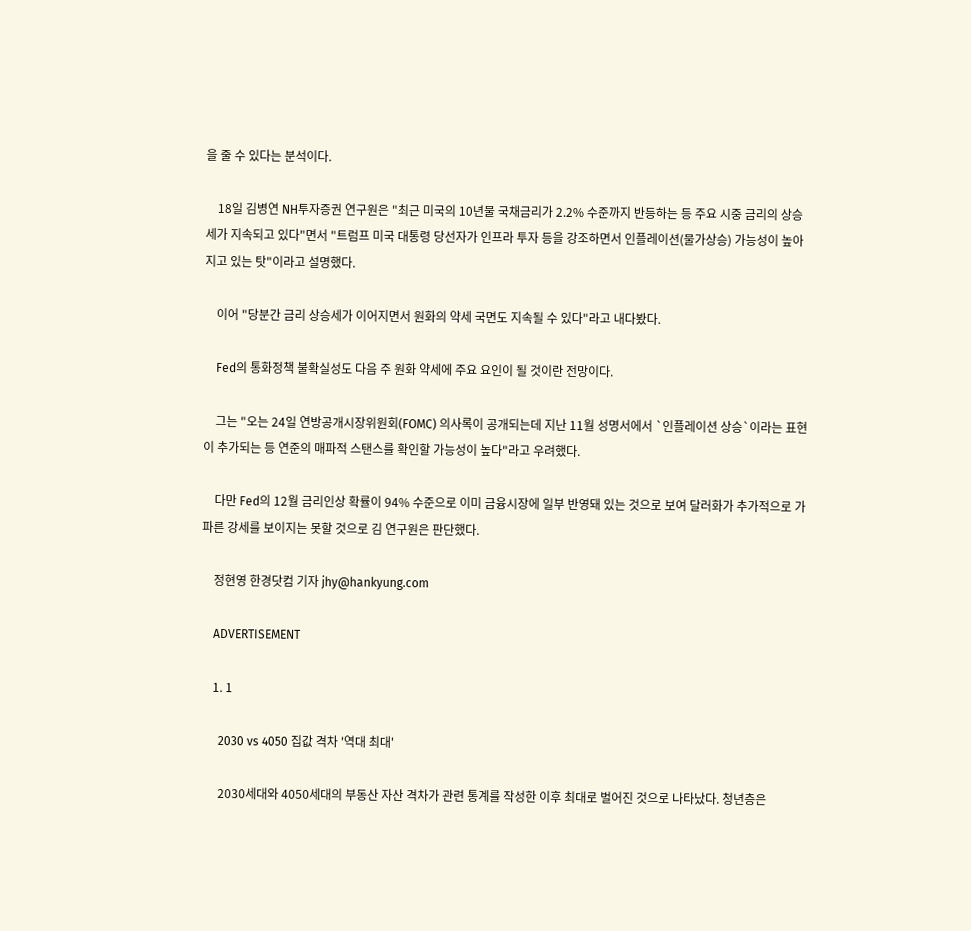을 줄 수 있다는 분석이다.

    18일 김병연 NH투자증권 연구원은 "최근 미국의 10년물 국채금리가 2.2% 수준까지 반등하는 등 주요 시중 금리의 상승세가 지속되고 있다"면서 "트럼프 미국 대통령 당선자가 인프라 투자 등을 강조하면서 인플레이션(물가상승) 가능성이 높아지고 있는 탓"이라고 설명했다.

    이어 "당분간 금리 상승세가 이어지면서 원화의 약세 국면도 지속될 수 있다"라고 내다봤다.

    Fed의 통화정책 불확실성도 다음 주 원화 약세에 주요 요인이 될 것이란 전망이다.

    그는 "오는 24일 연방공개시장위원회(FOMC) 의사록이 공개되는데 지난 11월 성명서에서 `인플레이션 상승`이라는 표현이 추가되는 등 연준의 매파적 스탠스를 확인할 가능성이 높다"라고 우려했다.

    다만 Fed의 12월 금리인상 확률이 94% 수준으로 이미 금융시장에 일부 반영돼 있는 것으로 보여 달러화가 추가적으로 가파른 강세를 보이지는 못할 것으로 김 연구원은 판단했다.

    정현영 한경닷컴 기자 jhy@hankyung.com

    ADVERTISEMENT

    1. 1

      2030 vs 4050 집값 격차 '역대 최대'

      2030세대와 4050세대의 부동산 자산 격차가 관련 통계를 작성한 이후 최대로 벌어진 것으로 나타났다. 청년층은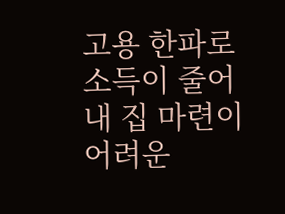고용 한파로 소득이 줄어 내 집 마련이 어려운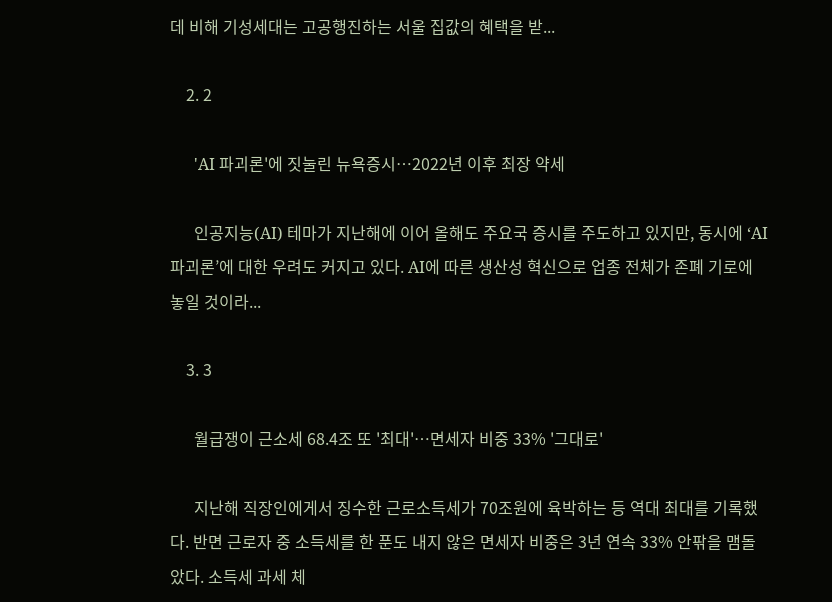데 비해 기성세대는 고공행진하는 서울 집값의 혜택을 받...

    2. 2

      'AI 파괴론'에 짓눌린 뉴욕증시…2022년 이후 최장 약세

      인공지능(AI) 테마가 지난해에 이어 올해도 주요국 증시를 주도하고 있지만, 동시에 ‘AI 파괴론’에 대한 우려도 커지고 있다. AI에 따른 생산성 혁신으로 업종 전체가 존폐 기로에 놓일 것이라...

    3. 3

      월급쟁이 근소세 68.4조 또 '최대'…면세자 비중 33% '그대로'

      지난해 직장인에게서 징수한 근로소득세가 70조원에 육박하는 등 역대 최대를 기록했다. 반면 근로자 중 소득세를 한 푼도 내지 않은 면세자 비중은 3년 연속 33% 안팎을 맴돌았다. 소득세 과세 체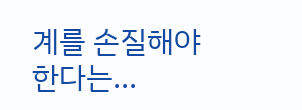계를 손질해야 한다는...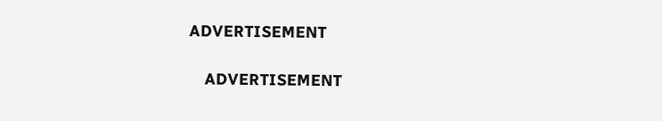ADVERTISEMENT

    ADVERTISEMENT